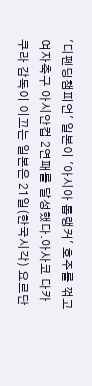'디펜딩챔피언' 일본이 '아시아 톱랭커' 호주를 꺾고 여자축구 아시안컵 2연패를 달성했다.아사코 다카쿠라 감독이 이끄는 일본은 21일(한국시각) 요르단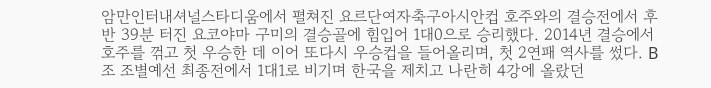암만인터내셔널스타디움에서 펼쳐진 요르단여자축구아시안컵 호주와의 결승전에서 후반 39분 터진 요코야마 구미의 결승골에 힘입어 1대0으로 승리했다. 2014년 결승에서 호주를 꺾고 첫 우승한 데 이어 또다시 우승컵을 들어올리며, 첫 2연패 역사를 썼다. B조 조별예선 최종전에서 1대1로 비기며 한국을 제치고 나란히 4강에 올랐던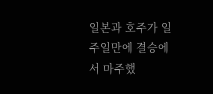일본과 호주가 일주일만에 결승에서 마주했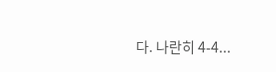다. 나란히 4-4...